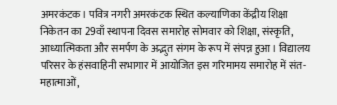अमरकंटक। पवित्र नगरी अमरकंटक स्थित कल्याणिका केंद्रीय शिक्षा निकेतन का 29वाँ स्थापना दिवस समारोह सोमवार को शिक्षा, संस्कृति, आध्यात्मिकता और समर्पण के अद्भुत संगम के रूप में संपन्न हुआ। विद्यालय परिसर के हंसवाहिनी सभागार में आयोजित इस गरिमामय समारोह में संत-महात्माओं,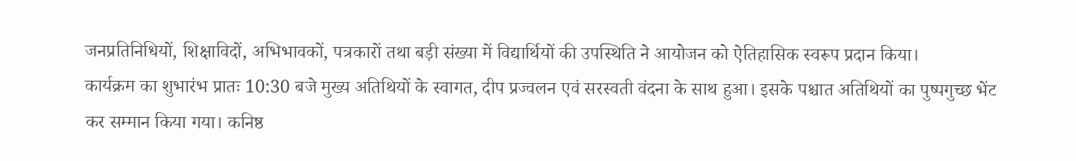जनप्रतिनिधियों, शिक्षाविदों, अभिभावकों, पत्रकारों तथा बड़ी संख्या में विद्यार्थियों की उपस्थिति ने आयोजन को ऐतिहासिक स्वरूप प्रदान किया।
कार्यक्रम का शुभारंभ प्रातः 10:30 बजे मुख्य अतिथियों के स्वागत, दीप प्रज्वलन एवं सरस्वती वंदना के साथ हुआ। इसके पश्चात अतिथियों का पुष्पगुच्छ भेंट कर सम्मान किया गया। कनिष्ठ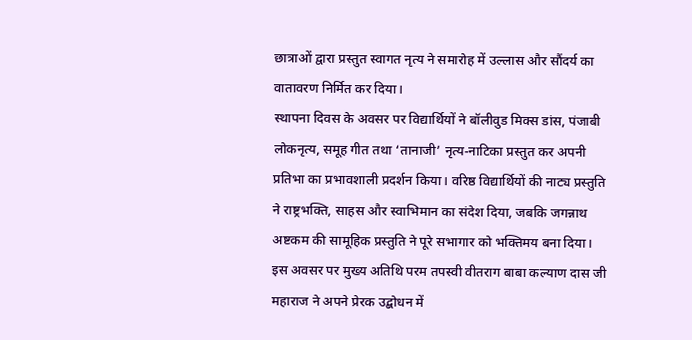छात्राओं द्वारा प्रस्तुत स्वागत नृत्य ने समारोह में उल्लास और सौंदर्य का वातावरण निर्मित कर दिया।
स्थापना दिवस के अवसर पर विद्यार्थियों ने बॉलीवुड मिक्स डांस, पंजाबी लोकनृत्य, समूह गीत तथा ‘तानाजी’ नृत्य-नाटिका प्रस्तुत कर अपनी प्रतिभा का प्रभावशाली प्रदर्शन किया। वरिष्ठ विद्यार्थियों की नाट्य प्रस्तुति ने राष्ट्रभक्ति, साहस और स्वाभिमान का संदेश दिया, जबकि जगन्नाथ अष्टकम की सामूहिक प्रस्तुति ने पूरे सभागार को भक्तिमय बना दिया।
इस अवसर पर मुख्य अतिथि परम तपस्वी वीतराग बाबा कल्याण दास जी महाराज ने अपने प्रेरक उद्बोधन में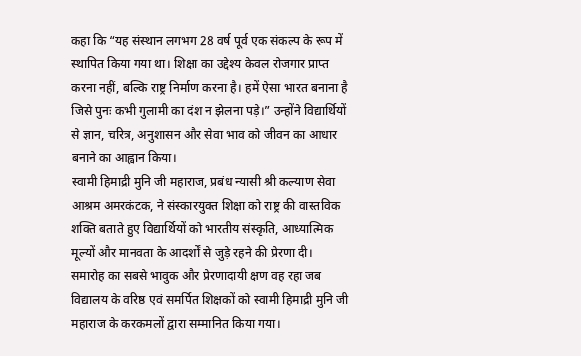कहा कि “यह संस्थान लगभग 28 वर्ष पूर्व एक संकल्प के रूप में स्थापित किया गया था। शिक्षा का उद्देश्य केवल रोजगार प्राप्त करना नहीं, बल्कि राष्ट्र निर्माण करना है। हमें ऐसा भारत बनाना है जिसे पुनः कभी गुलामी का दंश न झेलना पड़े।” उन्होंने विद्यार्थियों से ज्ञान, चरित्र, अनुशासन और सेवा भाव को जीवन का आधार बनाने का आह्वान किया।
स्वामी हिमाद्री मुनि जी महाराज, प्रबंध न्यासी श्री कल्याण सेवा आश्रम अमरकंटक, ने संस्कारयुक्त शिक्षा को राष्ट्र की वास्तविक शक्ति बताते हुए विद्यार्थियों को भारतीय संस्कृति, आध्यात्मिक मूल्यों और मानवता के आदर्शों से जुड़े रहने की प्रेरणा दी।
समारोह का सबसे भावुक और प्रेरणादायी क्षण वह रहा जब विद्यालय के वरिष्ठ एवं समर्पित शिक्षकों को स्वामी हिमाद्री मुनि जी महाराज के करकमलों द्वारा सम्मानित किया गया।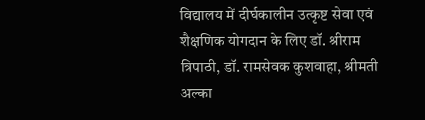विद्यालय में दीर्घकालीन उत्कृष्ट सेवा एवं शैक्षणिक योगदान के लिए डॉ. श्रीराम त्रिपाठी, डॉ. रामसेवक कुशवाहा, श्रीमती अल्का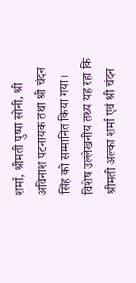शर्मा, श्रीमती पुष्पा सोनी, श्री अविनाश पटनायक तथा श्री चंदन सिंह को सम्मानित किया गया। विशेष उल्लेखनीय तथ्य यह रहा कि श्रीमती अल्का शर्मा एवं श्री चंदन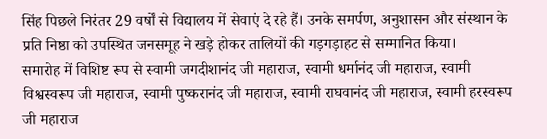सिंह पिछले निरंतर 29 वर्षों से विद्यालय में सेवाएं दे रहे हैं। उनके समर्पण, अनुशासन और संस्थान के प्रति निष्ठा को उपस्थित जनसमूह ने खड़े होकर तालियों की गड़गड़ाहट से सम्मानित किया।
समारोह में विशिष्ट रूप से स्वामी जगदीशानंद जी महाराज, स्वामी धर्मानंद जी महाराज, स्वामी विश्वस्वरूप जी महाराज, स्वामी पुष्करानंद जी महाराज, स्वामी राघवानंद जी महाराज, स्वामी हरस्वरूप जी महाराज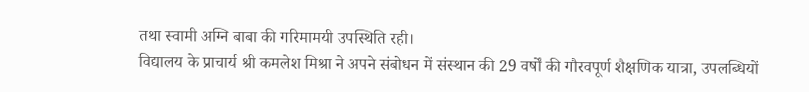तथा स्वामी अग्नि बाबा की गरिमामयी उपस्थिति रही।
विद्यालय के प्राचार्य श्री कमलेश मिश्रा ने अपने संबोधन में संस्थान की 29 वर्षों की गौरवपूर्ण शैक्षणिक यात्रा, उपलब्धियों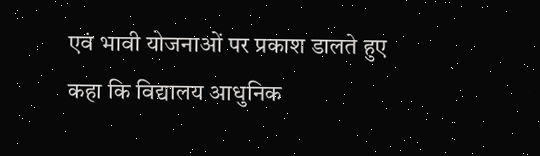एवं भावी योजनाओं पर प्रकाश डालते हुए कहा कि विद्यालय आधुनिक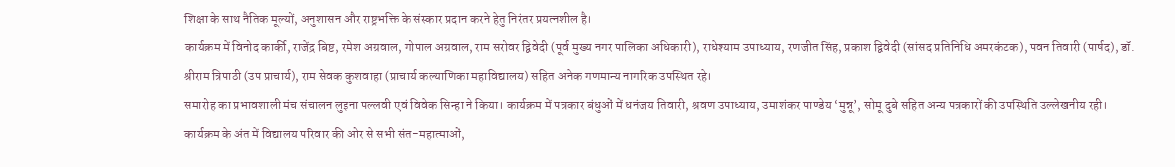शिक्षा के साथ नैतिक मूल्यों, अनुशासन और राष्ट्रभक्ति के संस्कार प्रदान करने हेतु निरंतर प्रयत्नशील है।
कार्यक्रम में विनोद कार्की, राजेंद्र बिष्ट, रमेश अग्रवाल, गोपाल अग्रवाल, राम सरोवर द्विवेदी (पूर्व मुख्य नगर पालिका अधिकारी), राधेश्याम उपाध्याय, रणजीत सिंह, प्रकाश द्विवेदी (सांसद प्रतिनिधि अमरकंटक), पवन तिवारी (पार्षद), डॉ. श्रीराम त्रिपाठी (उप प्राचार्य), राम सेवक कुशवाहा (प्राचार्य कल्याणिका महाविद्यालय) सहित अनेक गणमान्य नागरिक उपस्थित रहे।
समारोह का प्रभावशाली मंच संचालन लुइना पल्लवी एवं विवेक सिन्हा ने किया। कार्यक्रम में पत्रकार बंधुओं में धनंजय तिवारी, श्रवण उपाध्याय, उमाशंकर पाण्डेय ‘मुन्नू’, सोमू दुबे सहित अन्य पत्रकारों की उपस्थिति उल्लेखनीय रही।
कार्यक्रम के अंत में विद्यालय परिवार की ओर से सभी संत-महात्माओं,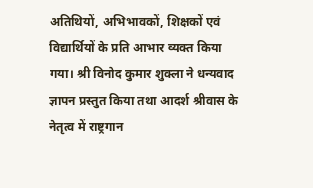अतिथियों, अभिभावकों, शिक्षकों एवं विद्यार्थियों के प्रति आभार व्यक्त किया गया। श्री विनोद कुमार शुक्ला ने धन्यवाद ज्ञापन प्रस्तुत किया तथा आदर्श श्रीवास के नेतृत्व में राष्ट्रगान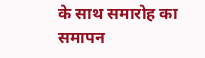के साथ समारोह का समापन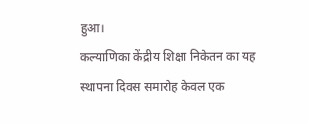हुआ।
कल्याणिका केंद्रीय शिक्षा निकेतन का यह स्थापना दिवस समारोह केवल एक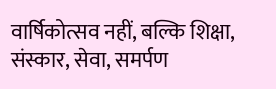वार्षिकोत्सव नहीं, बल्कि शिक्षा, संस्कार, सेवा, समर्पण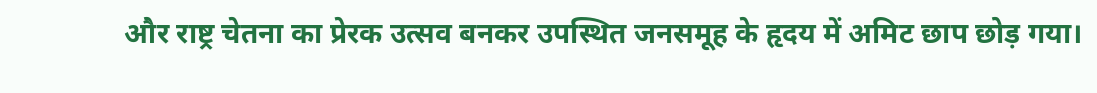और राष्ट्र चेतना का प्रेरक उत्सव बनकर उपस्थित जनसमूह के हृदय में अमिट छाप छोड़ गया।